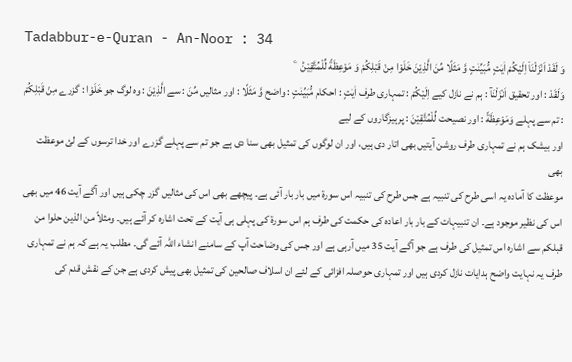Tadabbur-e-Quran - An-Noor : 34
وَ لَقَدْ اَنْزَلْنَاۤ اِلَیْكُمْ اٰیٰتٍ مُّبَیِّنٰتٍ وَّ مَثَلًا مِّنَ الَّذِیْنَ خَلَوْا مِنْ قَبْلِكُمْ وَ مَوْعِظَةً لِّلْمُتَّقِیْنَ۠   ۧ
وَلَقَدْ : اور تحقیق اَنْزَلْنَآ : ہم نے نازل کیے اِلَيْكُمْ : تمہاری طرف اٰيٰتٍ : احکام مُّبَيِّنٰتٍ : واضح وَّ مَثَلًا : اور مثالیں مِّنَ : سے الَّذِيْنَ : وہ لوگ جو خَلَوْا : گزرے مِنْ قَبْلِكُمْ : تم سے پہلے وَمَوْعِظَةً : اور نصیحت لِّلْمُتَّقِيْنَ : پرہیزگاروں کے لیے
اور بیشک ہم نے تمہاری طرف روشن آیتیں بھی اتار دی ہیں، اور ان لوگوں کی تمثیل بھی سنا دی ہے جو تم سے پہلے گزرے اور خدا ترسوں کے لئ موعظت بھی
موعظت کا آمادہ یہ اسی طرح کی تنبیہ ہے جس طرح کی تنبیہ اس سورة میں بار بار آئی ہے۔ پیچھے بھی اس کی مثالیں گزر چکی ہیں اور آگے آیت 46 میں بھی اس کی نظیر موجود ہے۔ ان تنبیہات کے بار بار اعادہ کی حکمت کی طرف ہم اس سورة کی پہلی ہی آیت کے تحت اشارہ کر آئے ہیں۔ ومثلاً من الذین حلوا من قبلکم سے اشارہ اس تمثیل کی طرف ہے جو آگے آیت 35 میں آرہی ہے اور جس کی وضاحت آپ کے سامنے انشاء اللہ آئے گی۔ مطلب یہ ہے کہ ہم نے تمہاری طرف یہ نہایت واضح ہدایات نازل کردی ہیں اور تمہاری حوصلہ افزائی کے لئے ان اسلاف صالحین کی تمثیل بھی پیش کردی ہے جن کے نقش قدم کی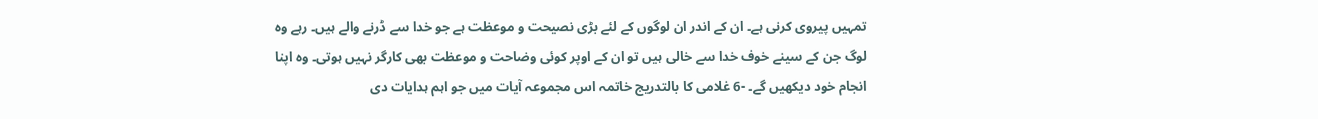تمہیں پیروی کرنی ہے۔ ان کے اندر ان لوگوں کے لئے بڑی نصیحت و موعظت ہے جو خدا سے ڈرنے والے ہیں۔ رہے وہ لوگ جن کے سینے خوف خدا سے خالی ہیں تو ان کے اوپر کوئی وضاحت و موعظت بھی کارگر نہیں ہوتی۔ وہ اپنا انجام خود دیکھیں گے۔ -6 غلامی کا بالتدریج خاتمہ اس مجموعہ آیات میں جو اہم ہدایات دی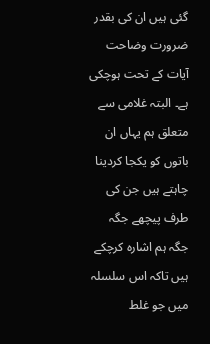گئی ہیں ان کی بقدر ضرورت وضاحت آیات کے تحت ہوچکی ہے۔ البتہ غلامی سے متعلق ہم یہاں ان باتوں کو یکجا کردینا چاہتے ہیں جن کی طرف پیچھے جگہ جگہ ہم اشارہ کرچکے ہیں تاکہ اس سلسلہ میں جو غلط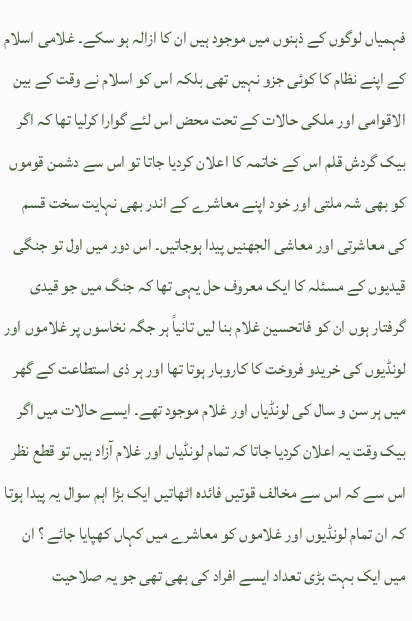فہمیاں لوگوں کے ذہنوں میں موجود ہیں ان کا ازالہ ہو سکے۔ غلامی اسلام کے اپنے نظام کا کوئی جزو نہیں تھی بلکہ اس کو اسلام نے وقت کے بین الاقوامی اور ملکی حالات کے تحت محض اس لئے گوارا کرلیا تھا کہ اگر بیک گردش قلم اس کے خاتمہ کا اعلان کردیا جاتا تو اس سے دشمن قوموں کو بھی شہ ملتی اور خود اپنے معاشرے کے اندر بھی نہایت سخت قسم کی معاشرتی اور معاشی الجھنیں پیدا ہوجاتیں۔ اس دور میں اول تو جنگی قیدیوں کے مسئلہ کا ایک معروف حل یہی تھا کہ جنگ میں جو قیدی گرفتار ہوں ان کو فاتحسین غلام بنا لیں تانیاً ہر جگہ نخاسوں پر غلاموں اور لونڈیوں کی خریدو فروخت کا کاروبار ہوتا تھا اور ہر ذی استطاعت کے گھر میں ہر سن و سال کی لونڈیاں اور غلام موجود تھے۔ ایسے حالات میں اگر بیک وقت یہ اعلان کردیا جاتا کہ تمام لونڈیاں اور غلام آزاد ہیں تو قطع نظر اس سے کہ اس سے مخالف قوتیں فائدہ اٹھاتیں ایک بڑا اہم سوال یہ پیدا ہوتا کہ ان تمام لونڈیوں اور غلاموں کو معاشرے میں کہاں کھپایا جائے ؟ ان میں ایک بہت بڑی تعداد ایسے افراد کی بھی تھی جو یہ صلاحیت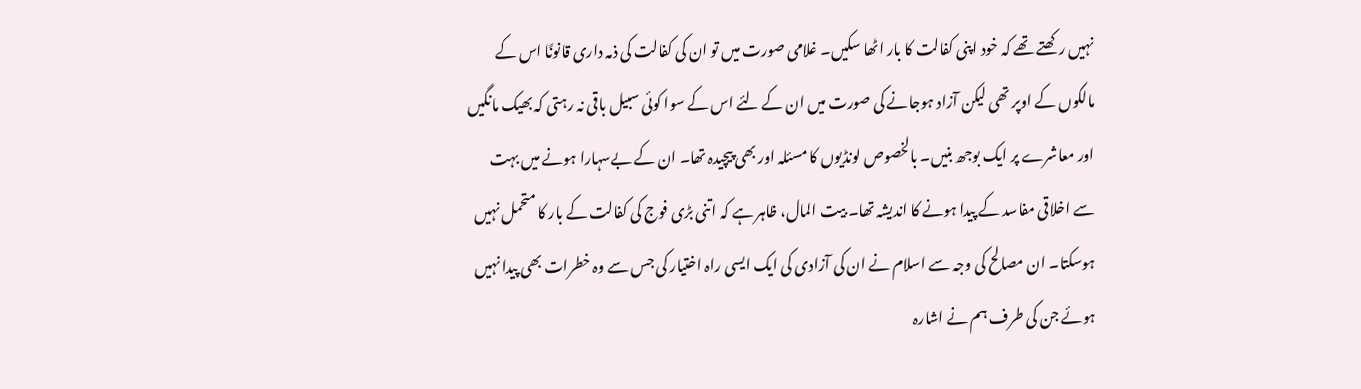نہیں رکھتے تھے کہ خود اپنی کفالت کا بار اٹھا سکیں۔ غلامی صورت میں تو ان کی کفالت کی ذمہ داری قانونًا اس کے مالکوں کے اوپر تھی لیکن آزاد ہوجانے کی صورت میں ان کے لئے اس کے سوا کوئی سبیل باقی نہ رہتی کہ بھیک مانگیں اور معاشرے پر ایک بوجھ بنیں۔ بالخصوص لونڈیوں کا مسئلہ اور بھی پیچیدہ تھا۔ ان کے بےسہارا ہونے میں بہت سے اخلاقی مفاسد کے پیدا ہونے کا اندیشہ تھا۔ بیت المال، ظاہر ہے کہ اتنی بڑی فوج کی کفالت کے بار کا متحمل نہیں ہوسکتا۔ ان مصالح کی وجہ سے اسلام نے ان کی آزادی کی ایک ایسی راہ اختیار کی جس سے وہ خطرات بھی پیدا نہیں ہوئے جن کی طرف ہم نے اشارہ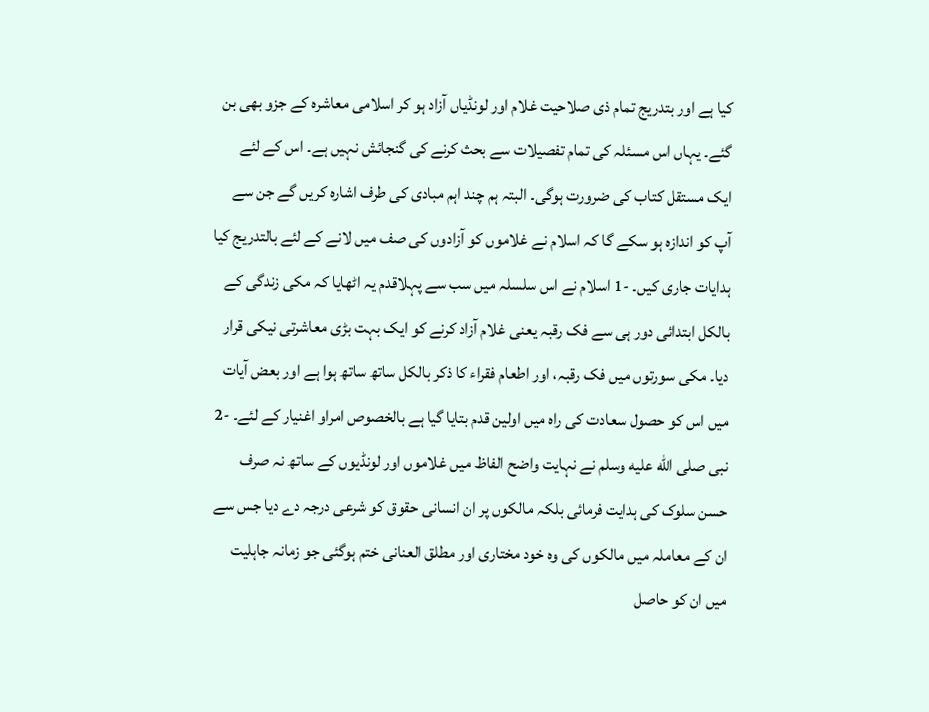کیا ہے اور بتدریج تمام ذی صلاحیت غلام اور لونڈیاں آزاد ہو کر اسلامی معاشرہ کے جزو بھی بن گئے۔ یہاں اس مسئلہ کی تمام تفصیلات سے بحث کرنے کی گنجائش نہیں ہے۔ اس کے لئے ایک مستقل کتاب کی ضرورت ہوگی۔ البتہ ہم چند اہم مبادی کی طرف اشارہ کریں گے جن سے آپ کو اندازہ ہو سکے گا کہ اسلام نے غلاموں کو آزادوں کی صف میں لانے کے لئے بالتدریج کیا ہدایات جاری کیں۔ -1 اسلام نے اس سلسلہ میں سب سے پہلاقدم یہ اٹھایا کہ مکی زندگی کے بالکل ابتدائی دور ہی سے فک رقبہ یعنی غلام آزاد کرنے کو ایک بہت بڑی معاشرتی نیکی قرار دیا۔ مکی سورتوں میں فک رقبہ، اور اطعام فقراء کا ذکر بالکل ساتھ ساتھ ہوا ہے اور بعض آیات میں اس کو حصول سعادت کی راہ میں اولین قدم بتایا گیا ہے بالخصوص امراو اغنیار کے لئے۔ -2 نبی صلى الله عليه وسلم نے نہایت واضح الفاظ میں غلاموں اور لونڈیوں کے ساتھ نہ صرف حسن سلوک کی ہدایت فرمائی بلکہ مالکوں پر ان انسانی حقوق کو شرعی درجہ دے دیا جس سے ان کے معاملہ میں مالکوں کی وہ خود مختاری اور مطلق العنانی ختم ہوگئی جو زمانہ جاہلیت میں ان کو حاصل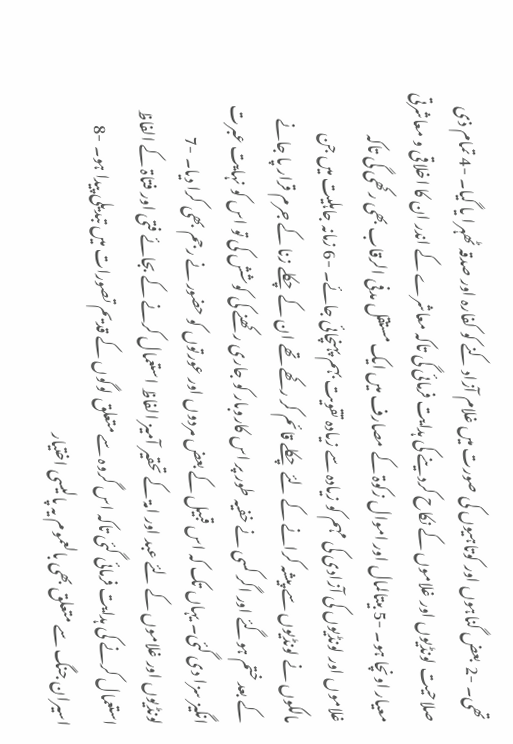تھی۔ -2 بعض گناہوں اور کوتاہیوں کی صورت میں غلام آزاد کنے کو کفارہ اور صدقہ ٹھہرا یا گیا۔ -4 تمام ذی صلاحیت لونڈیوں اور غلاموں کے نکاح کردینے کی ہدایت فرمائی گی تاکہ معاشرے کے اندر ان کا اخلاقی و معاشرتی معیار اونچا ہو۔ -5 بیتالمال اور اموال زکوۃ کے مصارف میں ایک مستقل مدفی الرقاب بھی رکھی گی تاکہ غلاموں اور لونڈیوں کی آزادی کی مہم کو زیادہ سے زیادہ تقویت بہم پہنچائی جائے۔ -6 زمانہ جاہلیت میں جن مالکوں نے لونڈیوں سے پیشہ کرانے کے لئے چکلے قائم کر رکھے تھے ان کے چکلے زنا کے جرم قرار پا جانے کے بعد ختم ہوگئے اور اگر کسی نے خفیہ طور پر اس کاروبار کو جاری رکھنے کی کوشش کی تو اس کو نہایت عبرت انگیز سزا دی گئی۔ یہاں تک کہ اس قبیل کے بعض مردوں اور عورتوں کو حضور نے رجم بھی کرا دیا۔ -7 لونڈیوں اور غلاموں کے لئے عبد اور امۃ کے تحقیر آمیز الفاظ استعمال کرنے کے بجائے فتی اور فتاۃ کے الفاظ استعمال کرنے کی ہدایت فرمائی گئی تاکہ اس گروہ سے متعلق لوگوں کے قدیم تصورات میں تبدیلی پیدا ہو۔ -8 اسیران جنگ سے متعلق بھی بالعموم یہ پالیسی اختیار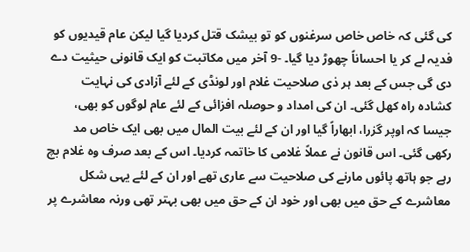کی گئی کہ خاص خاص سرغنوں کو تو بیشک قتل کردیا گیا لیکن عام قیدیوں کو فدیہ لے کر یا احساناً چھوڑ دیا گیا۔ -9 آخر میں مکاتبت کو ایک قانونی حیثیت دے دی گی جس کے بعد ہر ذی صلاحیت غلام اور لونڈی کے لئے آزادی کی نہایت کشادہ راہ کھل گئی۔ ان کی امداد و حوصلہ افزائی کے لئے عام لوگوں کو بھی، جیسا کہ اوپر گزرا، ابھاراً گیا اور ان کے لئے بیت المال میں بھی ایک خاص مد رکھی گئی۔ اس قانون نے عملاً غلامی کا خاتمہ کردیا۔ اس کے بعد صرف وہ غلام بچ رہے جو ہاتھ پائوں مارنے کی صلاحیت سے عاری تھے اور ان کے لئے یہی شکل معاشرے کے حق میں بھی اور خود ان کے حق میں بھی بہتر تھی ورنہ معاشرے پر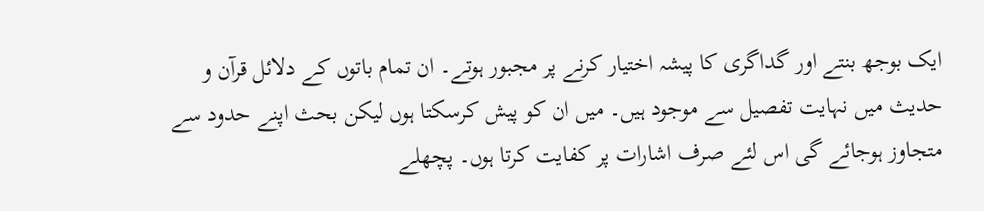ایک بوجھ بنتے اور گداگری کا پیشہ اختیار کرنے پر مجبور ہوتے۔ ان تمام باتوں کے دلائل قرآن و حدیث میں نہایت تفصیل سے موجود ہیں۔ میں ان کو پیش کرسکتا ہوں لیکن بحث اپنے حدود سے متجاوز ہوجائے گی اس لئے صرف اشارات پر کفایت کرتا ہوں۔ پچھلے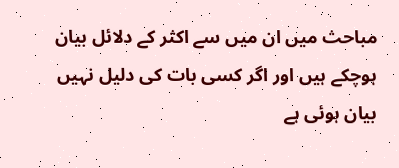مباحث میں ان میں سے اکثر کے دلائل بیان ہوچکے ہیں اور اگر کسی بات کی دلیل نہیں بیان ہوئی ہے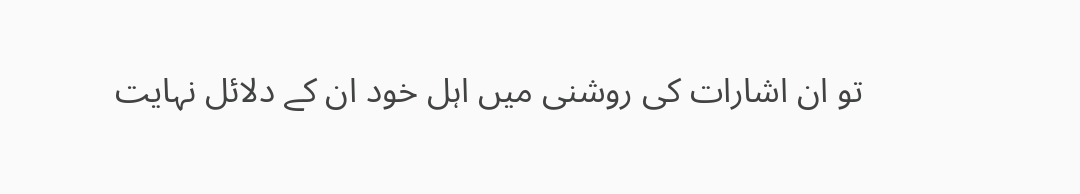تو ان اشارات کی روشنی میں اہل خود ان کے دلائل نہایت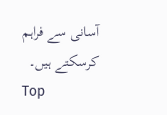آسانی سے فراہم کرسکتے ہیں۔
Top